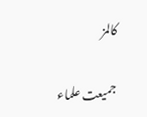کالمز

جمیعت علماء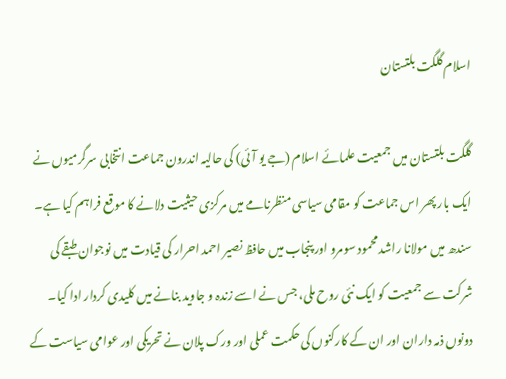اسلام گلگت بلتستان

گلگت بلتستان میں جمعیت علمائے اسلام (جے یو آئی) کی حالیہ اندرون جماعت انتخابی سرگرمیوں نے ایک بار پھر اس جماعت کو مقامی سیاسی منظرنامے میں مرکزی حیثیت دلانے کا موقع فراہم کیا ہے۔ سندھ میں مولانا راشد محمود سومرو اور پنجاب میں حافظ نصیر احمد احرار کی قیادت میں نوجوان طبقے کی شرکت سے جمعیت کو ایک نئی روح ملی، جس نے اسے زندہ و جاوید بنانے میں کلیدی کردار ادا کیا۔ دونوں ذمہ داران اور ان کے کارکنوں کی حکمت عملی اور ورک پلان نے تحریکی اور عوامی سیاست کے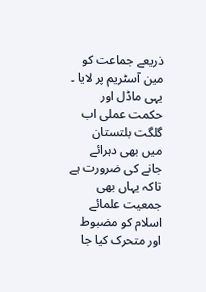ذریعے جماعت کو مین آسٹریم پر لایا ۔ یہی ماڈل اور حکمت عملی اب گلگت بلتستان میں بھی دہرائے جانے کی ضرورت ہے تاکہ یہاں بھی جمعیت علمائے اسلام کو مضبوط اور متحرک کیا جا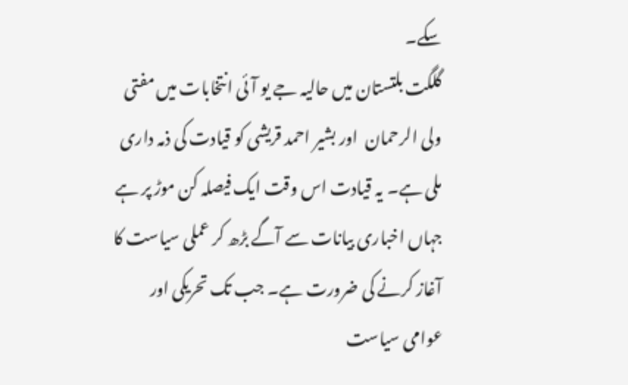سکے۔
گلگت بلتستان میں حالیہ جے یو آئی انتخابات میں مفتی ولی الرحمان  اور بشیر احمد قریشی کو قیادت کی ذمہ داری ملی ہے۔ یہ قیادت اس وقت ایک فیصلہ کن موڑ پر ہے جہاں اخباری بیانات سے آگے بڑھ کر عملی سیاست کا آغاز کرنے کی ضرورت ہے۔ جب تک تحریکی اور عوامی سیاست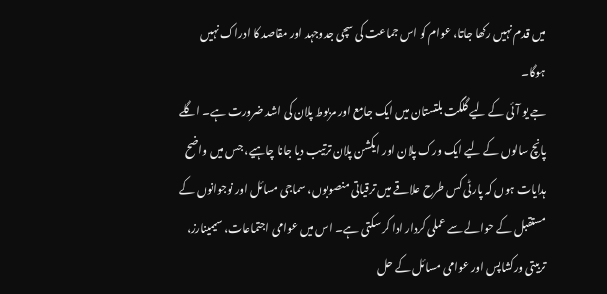میں قدم نہیں رکھا جاتا، عوام کو اس جماعت کی سچی جدوجہد اور مقاصد کا ادراک نہیں ہوگا۔
جے یو آئی کے لیے گلگت بلتستان میں ایک جامع اور مربوط پلان کی اشد ضرورت ہے۔ اگلے پانچ سالوں کے لیے ایک ورک پلان اور ایکشن پلان ترتیب دیا جانا چاہیے، جس میں واضح ہدایات ہوں کہ پارٹی کس طرح علاقے میں ترقیاتی منصوبوں، سماجی مسائل اور نوجوانوں کے مستقبل کے حوالے سے عملی کردار ادا کر سکتی ہے۔ اس میں عوامی اجتماعات، سیمینارز، تربیتی ورکشاپس اور عوامی مسائل کے حل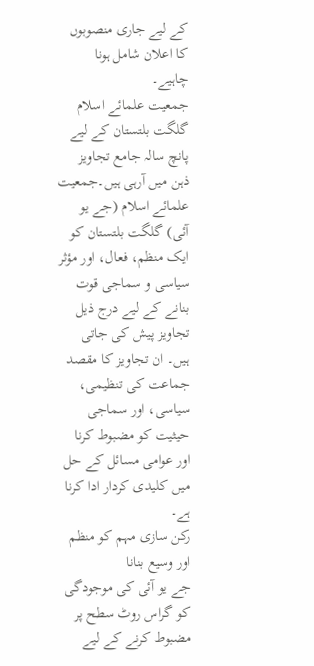کے لیے جاری منصوبوں کا اعلان شامل ہونا چاہیے۔
جمعیت علمائے اسلام گلگت بلتستان کے لیے پانچ سالہ جامع تجاویز ذہن میں آرہی ہیں۔جمعیت علمائے اسلام (جے یو آئی) گلگت بلتستان کو ایک منظم، فعال، اور مؤثر سیاسی و سماجی قوت بنانے کے لیے درج ذیل تجاویز پیش کی جاتی ہیں۔ ان تجاویز کا مقصد جماعت کی تنظیمی، سیاسی، اور سماجی حیثیت کو مضبوط کرنا اور عوامی مسائل کے حل میں کلیدی کردار ادا کرنا ہے۔
رکن سازی مہم کو منظم اور وسیع بنانا
جے یو آئی کی موجودگی کو گراس روٹ سطح پر مضبوط کرنے کے لیے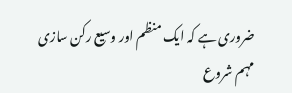ضروری ہے کہ ایک منظم اور وسیع رکن سازی مہم شروع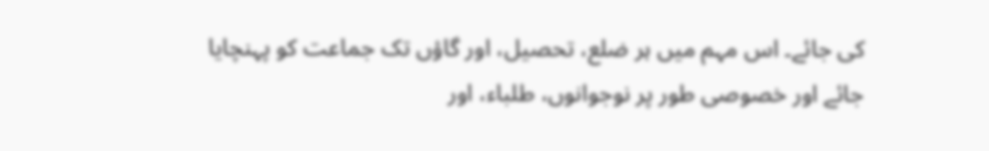کی جائے۔ اس مہم میں ہر ضلع، تحصیل، اور گاؤں تک جماعت کو پہنچایا جائے اور خصوصی طور پر نوجوانوں، طلباء، اور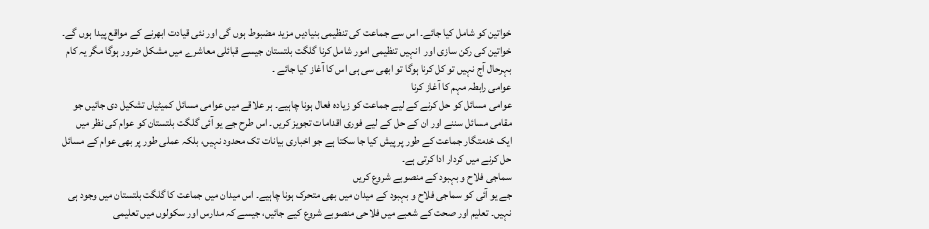خواتین کو شامل کیا جائے۔ اس سے جماعت کی تنظیمی بنیادیں مزید مضبوط ہوں گی اور نئی قیادت ابھرنے کے مواقع پیدا ہوں گے۔ خواتین کی رکن سازی اور  انہیں تنظیمی امور شامل کرنا گلگت بلتستان جیسے قبائلی معاشرے میں مشکل ضرور ہوگا مگر یہ کام بہرحال آج نہیں تو کل کرنا ہوگا تو ابھی سی ہی اس کا آغاز کیا جائے ۔
عوامی رابطہ مہم کا آغاز کرنا
عوامی مسائل کو حل کرنے کے لیے جماعت کو زیادہ فعال ہونا چاہیے۔ ہر علاقے میں عوامی مسائل کمیٹیاں تشکیل دی جائیں جو مقامی مسائل سننے اور ان کے حل کے لیے فوری اقدامات تجویز کریں۔ اس طرح جے یو آئی گلگت بلتستان کو عوام کی نظر میں ایک خدمتگار جماعت کے طور پر پیش کیا جا سکتا ہے جو اخباری بیانات تک محدود نہیں، بلکہ عملی طور پر بھی عوام کے مسائل حل کرنے میں کردار ادا کرتی ہے۔
سماجی فلاح و بہبود کے منصوبے شروع کریں
جے یو آئی کو سماجی فلاح و بہبود کے میدان میں بھی متحرک ہونا چاہیے۔ اس میدان میں جماعت کا گلگت بلتستان میں وجود ہی نہیں۔ تعلیم اور صحت کے شعبے میں فلاحی منصوبے شروع کیے جائیں، جیسے کہ مدارس اور سکولوں میں تعلیمی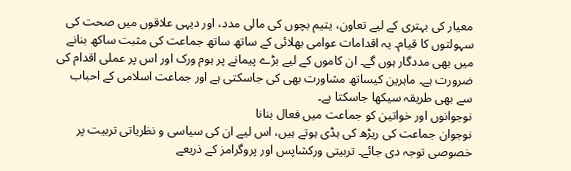معیار کی بہتری کے لیے تعاون، یتیم بچوں کی مالی مدد، اور دیہی علاقوں میں صحت کی سہولتوں کا قیام۔ یہ اقدامات عوامی بھلائی کے ساتھ ساتھ جماعت کی مثبت ساکھ بنانے میں بھی مددگار ہوں گے۔ ان کاموں کے لیے بڑے پیمانے پر ہوم ورک اور اس پر عملی اقدام کی ضرورت ہے۔ ماہرین کیساتھ مشاورت بھی کی جاسکتی ہے اور جماعت اسلامی کے احباب سے بھی طریقہ سیکھا جاسکتا ہے۔
نوجوانوں اور خواتین کو جماعت میں فعال بنانا
نوجوان جماعت کی ریڑھ کی ہڈی ہوتے ہیں، اس لیے ان کی سیاسی و نظریاتی تربیت پر خصوصی توجہ دی جائے۔ تربیتی ورکشاپس اور پروگرامز کے ذریعے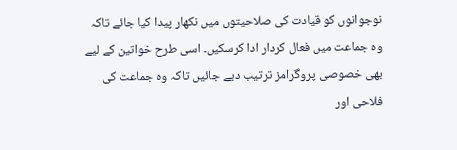نوجوانوں کو قیادت کی صلاحیتوں میں نکھار پیدا کیا جائے تاکہ وہ جماعت میں فعال کردار ادا کرسکیں۔ اسی طرح خواتین کے لیے بھی خصوصی پروگرامز ترتیب دیے جائیں تاکہ وہ جماعت کی فلاحی اور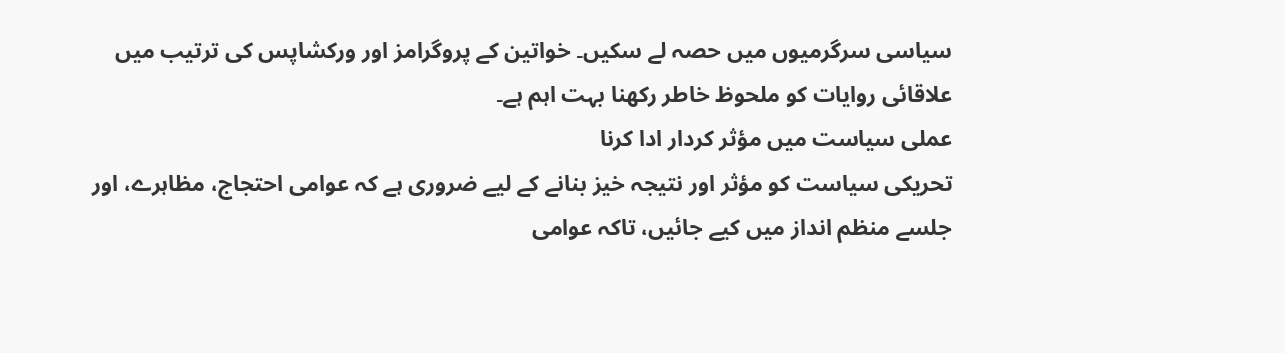سیاسی سرگرمیوں میں حصہ لے سکیں۔ خواتین کے پروگرامز اور ورکشاپس کی ترتیب میں علاقائی روایات کو ملحوظ خاطر رکھنا بہت اہم ہے۔
عملی سیاست میں مؤثر کردار ادا کرنا
تحریکی سیاست کو مؤثر اور نتیجہ خیز بنانے کے لیے ضروری ہے کہ عوامی احتجاج، مظاہرے، اور جلسے منظم انداز میں کیے جائیں، تاکہ عوامی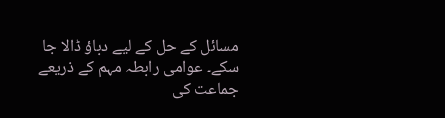مسائل کے حل کے لیے دباؤ ڈالا جا سکے۔ عوامی رابطہ مہم کے ذریعے جماعت کی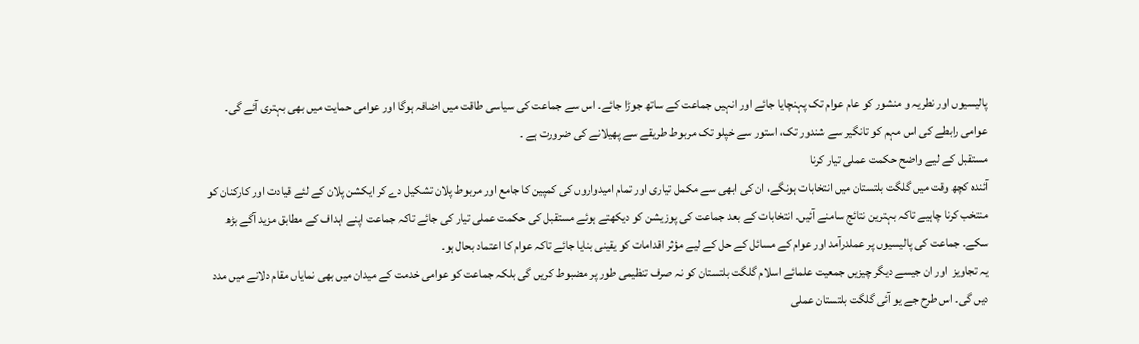پالیسیوں اور نطریہ و منشور کو عام عوام تک پہنچایا جائے اور انہیں جماعت کے ساتھ جوڑا جائے۔ اس سے جماعت کی سیاسی طاقت میں اضافہ ہوگا اور عوامی حمایت میں بھی بہتری آئے گی۔ عوامی رابطے کی اس مہم کو تانگیر سے شندور تک، استور سے خپلو تک مربوط طریقے سے پھیلانے کی ضرورت ہے ۔
مستقبل کے لیے واضح حکمت عملی تیار کرنا
آئندہ کچھ وقت میں گلگت بلتستان میں انتخابات ہونگے، ان کی ابھی سے مکمل تیاری اور تمام امیدواروں کی کمپین کا جامع اور مربوط پلان تشکیل دے کر ایکشن پلان کے لئے قیادت اور کارکنان کو منتخب کرنا چاہیے تاکہ بہترین نتائج سامنے آئیں۔ انتخابات کے بعد جماعت کی پوزیشن کو دیکھتے ہوئے مستقبل کی حکمت عملی تیار کی جائے تاکہ جماعت اپنے اہداف کے مطابق مزید آگے بڑھ سکے۔ جماعت کی پالیسیوں پر عملدرآمد اور عوام کے مسائل کے حل کے لیے مؤثر اقدامات کو یقینی بنایا جائے تاکہ عوام کا اعتماد بحال ہو۔
یہ تجاویز  اور ان جیسے دیگر چیزیں جمعیت علمائے اسلام گلگت بلتستان کو نہ صرف تنظیمی طور پر مضبوط کریں گی بلکہ جماعت کو عوامی خدمت کے میدان میں بھی نمایاں مقام دلانے میں مدد دیں گی۔ اس طرح جے یو آئی گلگت بلتستان عملی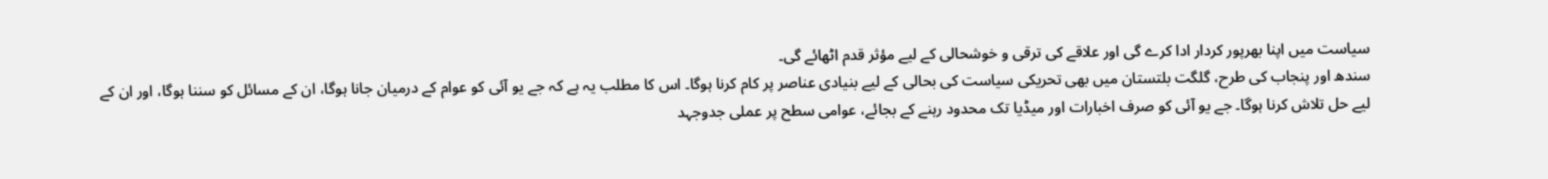سیاست میں اپنا بھرپور کردار ادا کرے گی اور علاقے کی ترقی و خوشحالی کے لیے مؤثر قدم اٹھائے گی۔
سندھ اور پنجاب کی طرح، گلگت بلتستان میں بھی تحریکی سیاست کی بحالی کے لیے بنیادی عناصر پر کام کرنا ہوگا۔ اس کا مطلب یہ ہے کہ جے یو آئی کو عوام کے درمیان جانا ہوگا، ان کے مسائل کو سننا ہوگا، اور ان کے لیے حل تلاش کرنا ہوگا۔ جے یو آئی کو صرف اخبارات اور میڈیا تک محدود رہنے کے بجائے، عوامی سطح پر عملی جدوجہد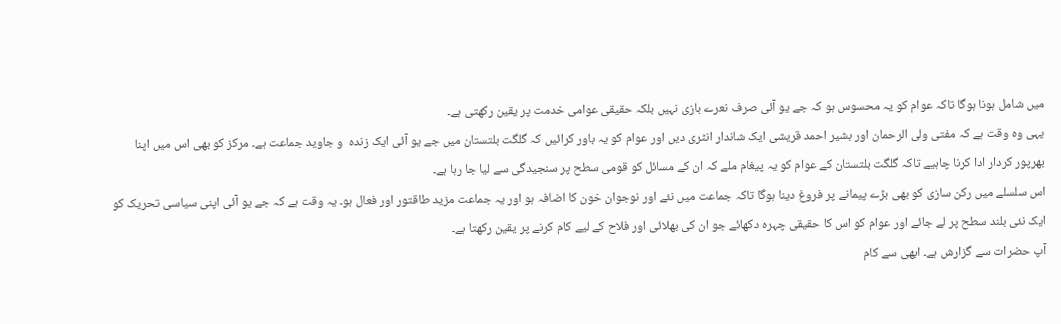میں شامل ہونا ہوگا تاکہ عوام کو یہ محسوس ہو کہ جے یو آئی صرف نعرے بازی نہیں بلکہ حقیقی عوامی خدمت پر یقین رکھتی ہے۔
یہی وہ وقت ہے کہ مفتی ولی الرحمان اور بشیر احمد قریشی ایک شاندار انٹری دیں اور عوام کو یہ باور کرائیں کہ گلگت بلتستان میں جے یو آئی ایک زندہ  و جاوید جماعت ہے۔ مرکز کو بھی اس میں اپنا بھرپور کردار ادا کرنا چاہیے تاکہ گلگت بلتستان کے عوام کو یہ پیغام ملے کہ ان کے مسائل کو قومی سطح پر سنجیدگی سے لیا جا رہا ہے۔
اس سلسلے میں رکن سازی کو بھی بڑے پیمانے پر فروغ دینا ہوگا تاکہ جماعت میں نئے اور نوجوان خون کا اضافہ ہو اور یہ جماعت مزید طاقتور اور فعال ہو۔ یہ وقت ہے کہ جے یو آئی اپنی سیاسی تحریک کو ایک نئی بلند سطح پر لے جائے اور عوام کو اس کا حقیقی چہرہ دکھائے جو ان کی بھلائی اور فلاح کے لیے کام کرنے پر یقین رکھتا ہے۔
آپ حضرات سے گزارش ہے۔ ابھی سے کام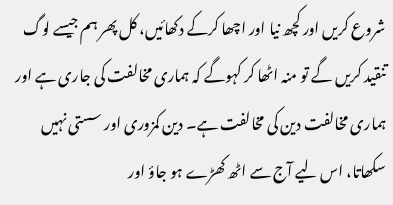شروع کریں اور کچھ نیا اور اچھا کرکے دکھائیں، کل پھر ہم جیسے لوگ تنقید کریں گے تو منہ اٹھا کر کہوگے کہ ہماری مخالفت کی جاری ہے اور ہماری مخالفت دین کی مخالفت ہے۔ دین کمزوری اور سستی نہیں سکھاتا، اس لیے آج سے اٹھ کھڑے ہو جاؤ اور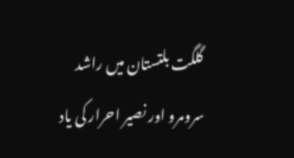گلگت بلتستان میں راشد سرومرو اور نصیر احرار کی یاد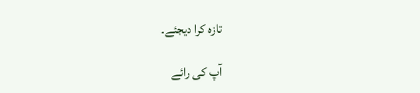تازہ کرا دیجئے۔

آپ کی رائے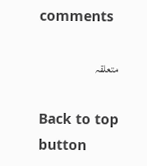comments

متعلقہ

Back to top button